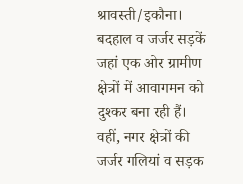श्रावस्ती/इकौना। बदहाल व जर्जर सड़कें जहां एक ओर ग्रामीण क्षेत्रों में आवागमन को दुश्कर बना रही हैं। वहीं, नगर क्षेत्रों की जर्जर गलियां व सड़क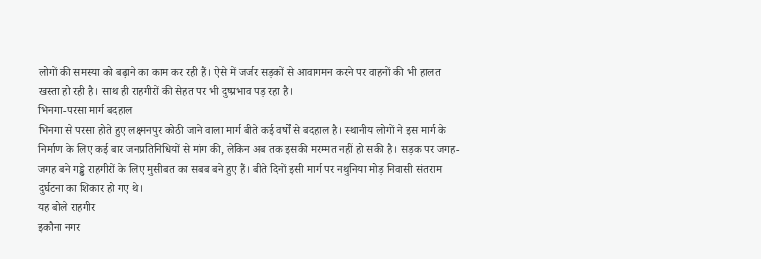लोगों की समस्या को बढ़ाने का काम कर रही हैं। ऐसे में जर्जर सड़कों से आवागमन करने पर वाहनों की भी हालत खस्ता हो रही है। साथ ही राहगीरों की सेहत पर भी दुष्प्रभाव पड़ रहा है।
भिनगा-परसा मार्ग बदहाल
भिनगा से परसा होते हुए लक्ष्मनपुर कोठी जाने वाला मार्ग बीते कई वर्षों से बदहाल है। स्थानीय लोगों ने इस मार्ग के निर्माण के लिए कई बार जनप्रतिनिधियों से मांग की, लेकिन अब तक इसकी मरम्मत नहीं हो सकी है। सड़क पर जगह-जगह बने गड्ढे राहगीरों के लिए मुसीबत का सबब बने हुए हैं। बीते दिनों इसी मार्ग पर नथुनिया मोड़ निवासी संतराम दुर्घटना का शिकार हो गए थे।
यह बोले राहगीर
इकौना नगर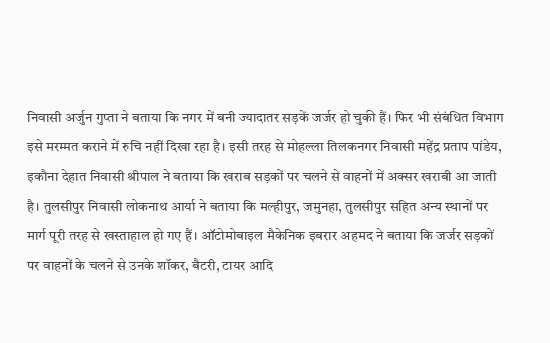निवासी अर्जुन गुप्ता ने बताया कि नगर में बनी ज्यादातर सड़कें जर्जर हो चुकी हैं। फिर भी संबंधित विभाग इसे मरम्मत कराने में रुचि नहीं दिखा रहा है। इसी तरह से मोहल्ला तिलकनगर निवासी महेंद्र प्रताप पांडेय, इकौना देहात निवासी श्रीपाल ने बताया कि खराब सड़कों पर चलने से वाहनों में अक्सर खराबी आ जाती है। तुलसीपुर निवासी लोकनाथ आर्या ने बताया कि मल्हीपुर, जमुनहा, तुलसीपुर सहित अन्य स्थानों पर मार्ग पूरी तरह से खस्ताहाल हो गए हैं। ऑटोमोबाइल मैकेनिक इबरार अहमद ने बताया कि जर्जर सड़कों पर वाहनों के चलने से उनके शॉकर, बैटरी, टायर आदि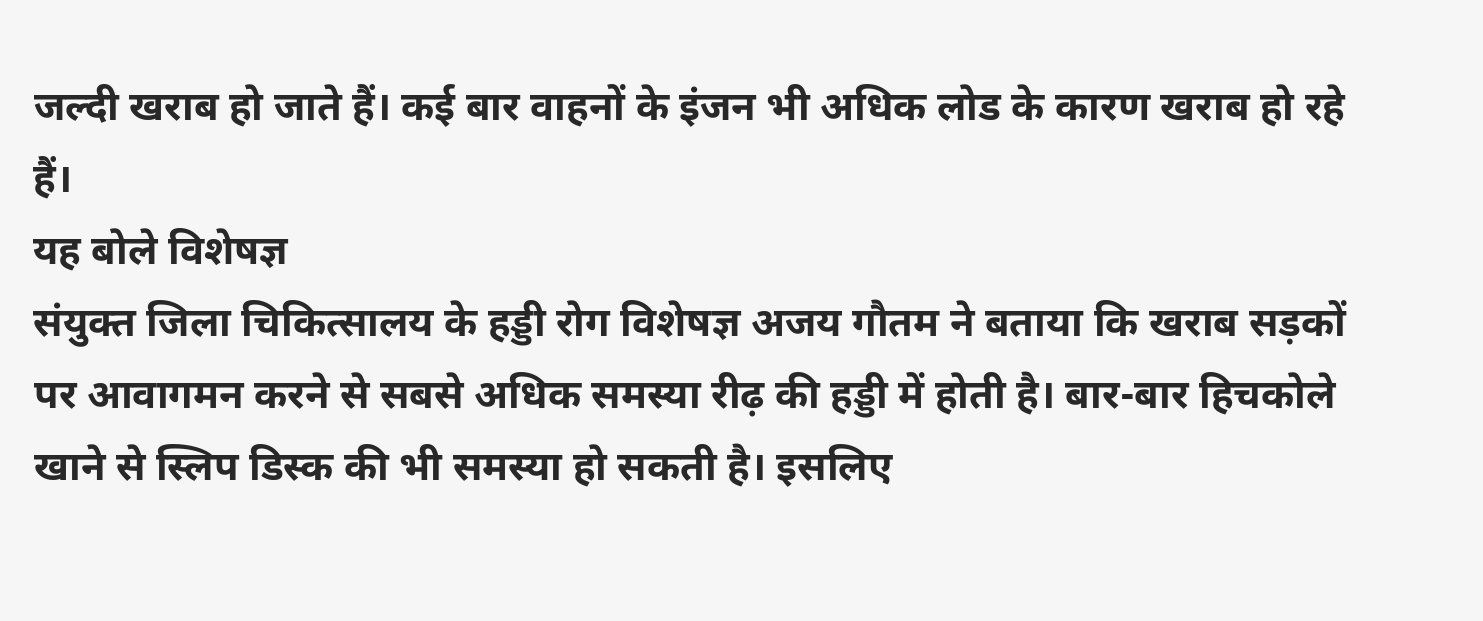जल्दी खराब हो जाते हैं। कई बार वाहनों के इंजन भी अधिक लोड के कारण खराब हो रहे हैं।
यह बोले विशेषज्ञ
संयुक्त जिला चिकित्सालय के हड्डी रोग विशेषज्ञ अजय गौतम ने बताया कि खराब सड़कों पर आवागमन करने से सबसे अधिक समस्या रीढ़ की हड्डी में होती है। बार-बार हिचकोले खाने से स्लिप डिस्क की भी समस्या हो सकती है। इसलिए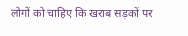लोगों को चाहिए कि खराब सड़कों पर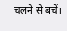चलने से बचें।